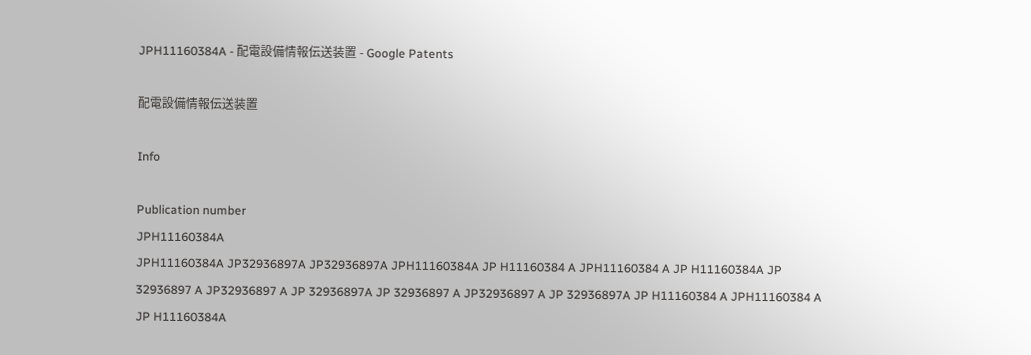JPH11160384A - 配電設備情報伝送装置 - Google Patents

配電設備情報伝送装置

Info

Publication number
JPH11160384A
JPH11160384A JP32936897A JP32936897A JPH11160384A JP H11160384 A JPH11160384 A JP H11160384A JP 32936897 A JP32936897 A JP 32936897A JP 32936897 A JP32936897 A JP 32936897A JP H11160384 A JPH11160384 A JP H11160384A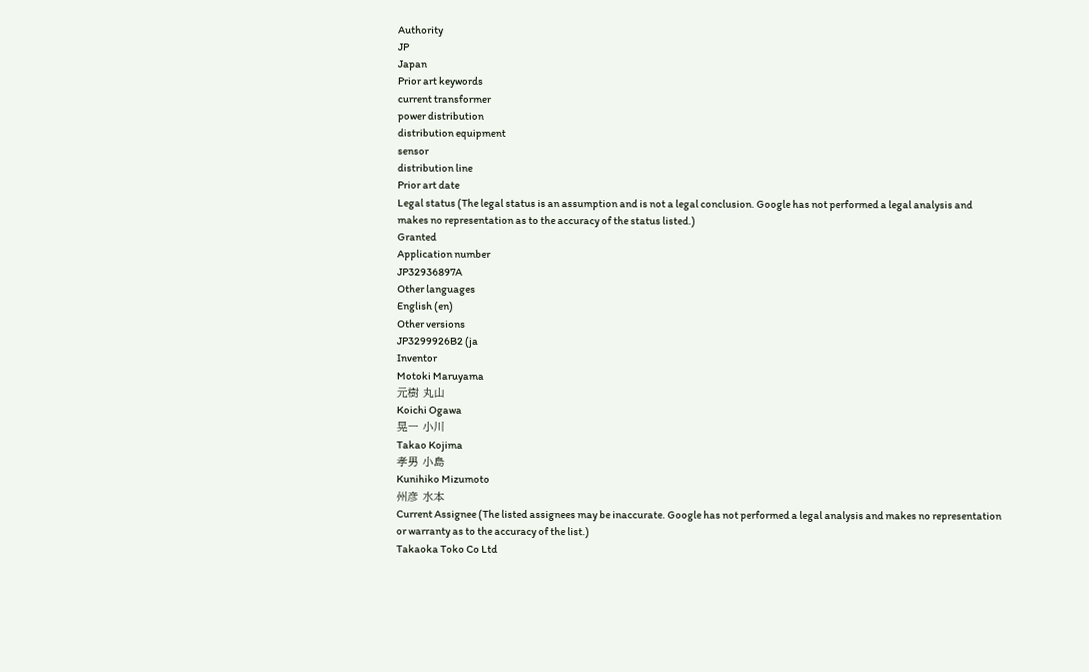Authority
JP
Japan
Prior art keywords
current transformer
power distribution
distribution equipment
sensor
distribution line
Prior art date
Legal status (The legal status is an assumption and is not a legal conclusion. Google has not performed a legal analysis and makes no representation as to the accuracy of the status listed.)
Granted
Application number
JP32936897A
Other languages
English (en)
Other versions
JP3299926B2 (ja
Inventor
Motoki Maruyama
元樹 丸山
Koichi Ogawa
晃一 小川
Takao Kojima
孝男 小島
Kunihiko Mizumoto
州彦 水本
Current Assignee (The listed assignees may be inaccurate. Google has not performed a legal analysis and makes no representation or warranty as to the accuracy of the list.)
Takaoka Toko Co Ltd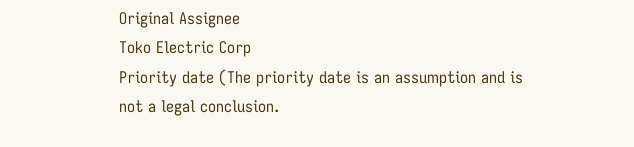Original Assignee
Toko Electric Corp
Priority date (The priority date is an assumption and is not a legal conclusion.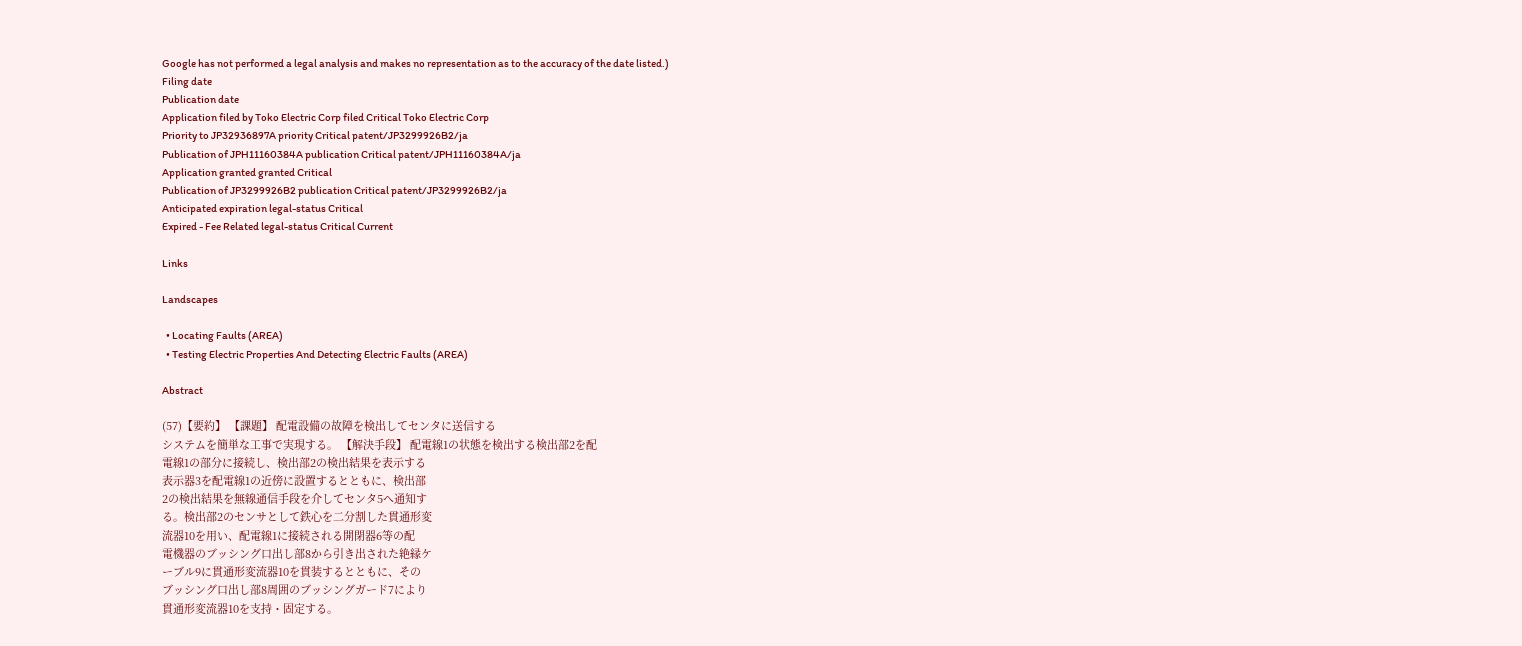Google has not performed a legal analysis and makes no representation as to the accuracy of the date listed.)
Filing date
Publication date
Application filed by Toko Electric Corp filed Critical Toko Electric Corp
Priority to JP32936897A priority Critical patent/JP3299926B2/ja
Publication of JPH11160384A publication Critical patent/JPH11160384A/ja
Application granted granted Critical
Publication of JP3299926B2 publication Critical patent/JP3299926B2/ja
Anticipated expiration legal-status Critical
Expired - Fee Related legal-status Critical Current

Links

Landscapes

  • Locating Faults (AREA)
  • Testing Electric Properties And Detecting Electric Faults (AREA)

Abstract

(57)【要約】 【課題】 配電設備の故障を検出してセンタに送信する
システムを簡単な工事で実現する。 【解決手段】 配電線1の状態を検出する検出部2を配
電線1の部分に接続し、検出部2の検出結果を表示する
表示器3を配電線1の近傍に設置するとともに、検出部
2の検出結果を無線通信手段を介してセンタ5へ通知す
る。検出部2のセンサとして鉄心を二分割した貫通形変
流器10を用い、配電線1に接続される開閉器6等の配
電機器のブッシング口出し部8から引き出された絶縁ケ
ーブル9に貫通形変流器10を貫装するとともに、その
ブッシング口出し部8周囲のブッシングガード7により
貫通形変流器10を支持・固定する。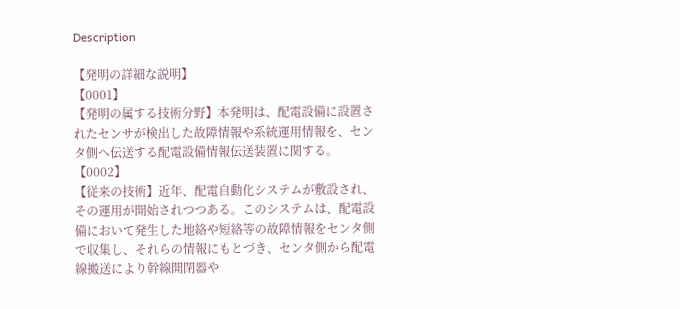Description

【発明の詳細な説明】
【0001】
【発明の属する技術分野】本発明は、配電設備に設置さ
れたセンサが検出した故障情報や系統運用情報を、セン
タ側へ伝送する配電設備情報伝送装置に関する。
【0002】
【従来の技術】近年、配電自動化システムが敷設され、
その運用が開始されつつある。このシステムは、配電設
備において発生した地絡や短絡等の故障情報をセンタ側
で収集し、それらの情報にもとづき、センタ側から配電
線搬送により幹線開閉器や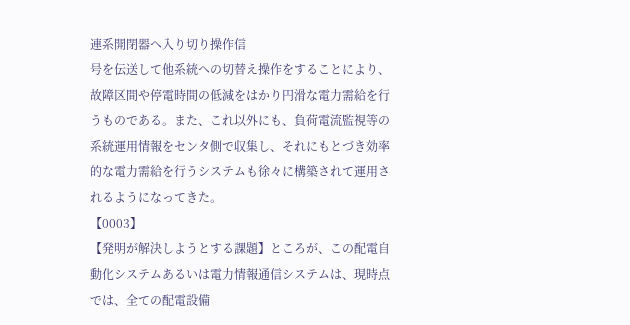連系開閉器へ入り切り操作信
号を伝送して他系統への切替え操作をすることにより、
故障区間や停電時間の低減をはかり円滑な電力需給を行
うものである。また、これ以外にも、負荷電流監視等の
系統運用情報をセンタ側で収集し、それにもとづき効率
的な電力需給を行うシステムも徐々に構築されて運用さ
れるようになってきた。
【0003】
【発明が解決しようとする課題】ところが、この配電自
動化システムあるいは電力情報通信システムは、現時点
では、全ての配電設備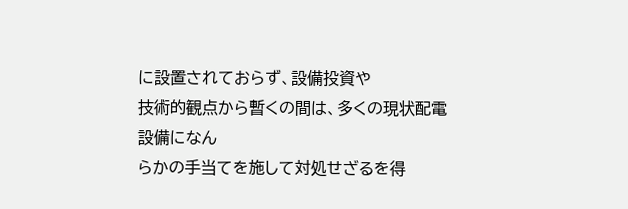に設置されておらず、設備投資や
技術的観点から暫くの間は、多くの現状配電設備になん
らかの手当てを施して対処せざるを得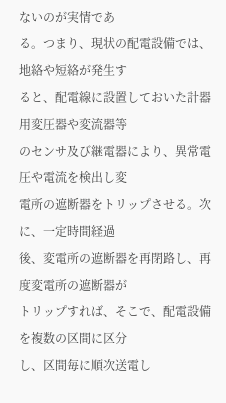ないのが実情であ
る。つまり、現状の配電設備では、地絡や短絡が発生す
ると、配電線に設置しておいた計器用変圧器や変流器等
のセンサ及び継電器により、異常電圧や電流を検出し変
電所の遮断器をトリップさせる。次に、一定時間経過
後、変電所の遮断器を再閉路し、再度変電所の遮断器が
トリップすれば、そこで、配電設備を複数の区間に区分
し、区間毎に順次送電し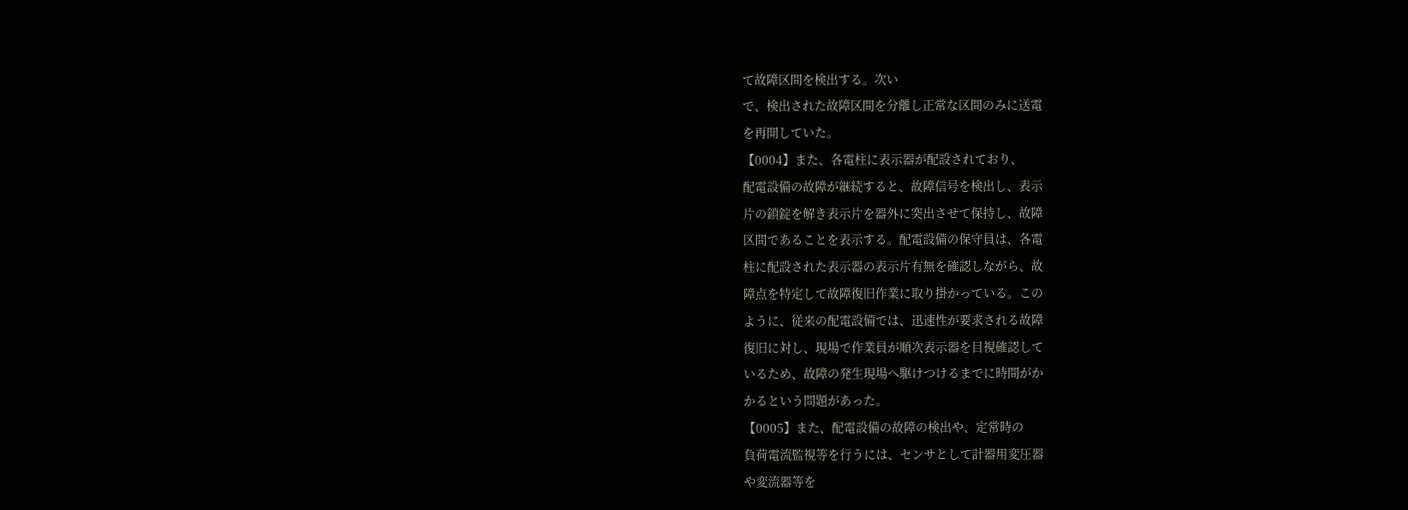て故障区間を検出する。次い
で、検出された故障区間を分離し正常な区間のみに送電
を再開していた。
【0004】また、各電柱に表示器が配設されており、
配電設備の故障が継続すると、故障信号を検出し、表示
片の鎖錠を解き表示片を器外に突出させて保持し、故障
区間であることを表示する。配電設備の保守員は、各電
柱に配設された表示器の表示片有無を確認しながら、故
障点を特定して故障復旧作業に取り掛かっている。この
ように、従来の配電設備では、迅速性が要求される故障
復旧に対し、現場で作業員が順次表示器を目視確認して
いるため、故障の発生現場へ駆けつけるまでに時間がか
かるという問題があった。
【0005】また、配電設備の故障の検出や、定常時の
負荷電流監視等を行うには、センサとして計器用変圧器
や変流器等を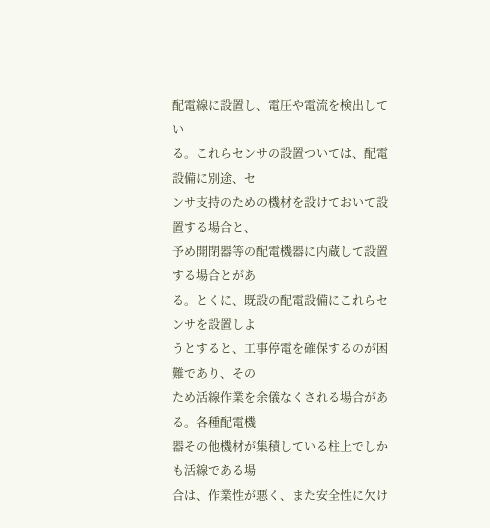配電線に設置し、電圧や電流を検出してい
る。これらセンサの設置ついては、配電設備に別途、セ
ンサ支持のための機材を設けておいて設置する場合と、
予め開閉器等の配電機器に内蔵して設置する場合とがあ
る。とくに、既設の配電設備にこれらセンサを設置しよ
うとすると、工事停電を確保するのが困難であり、その
ため活線作業を余儀なくされる場合がある。各種配電機
器その他機材が集積している柱上でしかも活線である場
合は、作業性が悪く、また安全性に欠け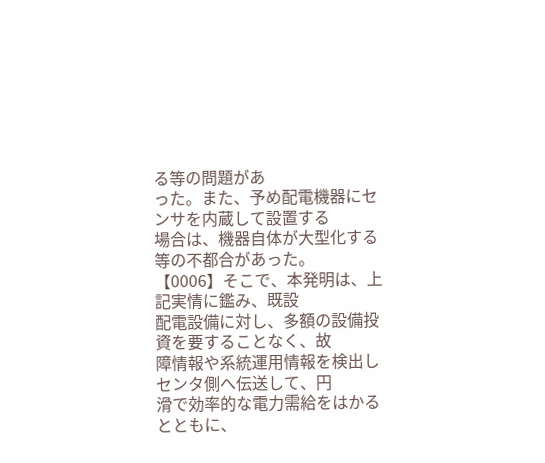る等の問題があ
った。また、予め配電機器にセンサを内蔵して設置する
場合は、機器自体が大型化する等の不都合があった。
【0006】そこで、本発明は、上記実情に鑑み、既設
配電設備に対し、多額の設備投資を要することなく、故
障情報や系統運用情報を検出しセンタ側へ伝送して、円
滑で効率的な電力需給をはかるとともに、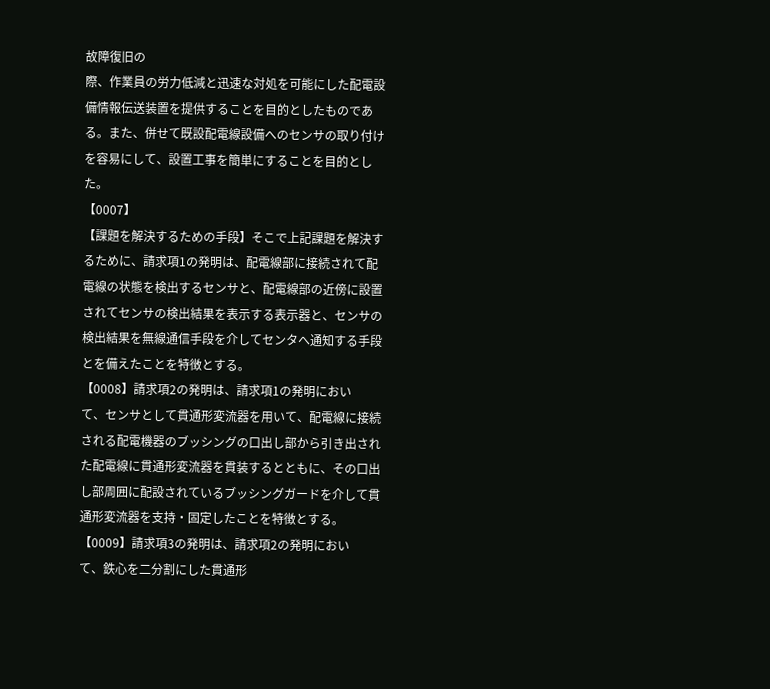故障復旧の
際、作業員の労力低減と迅速な対処を可能にした配電設
備情報伝送装置を提供することを目的としたものであ
る。また、併せて既設配電線設備へのセンサの取り付け
を容易にして、設置工事を簡単にすることを目的とし
た。
【0007】
【課題を解決するための手段】そこで上記課題を解決す
るために、請求項1の発明は、配電線部に接続されて配
電線の状態を検出するセンサと、配電線部の近傍に設置
されてセンサの検出結果を表示する表示器と、センサの
検出結果を無線通信手段を介してセンタへ通知する手段
とを備えたことを特徴とする。
【0008】請求項2の発明は、請求項1の発明におい
て、センサとして貫通形変流器を用いて、配電線に接続
される配電機器のブッシングの口出し部から引き出され
た配電線に貫通形変流器を貫装するとともに、その口出
し部周囲に配設されているブッシングガードを介して貫
通形変流器を支持・固定したことを特徴とする。
【0009】請求項3の発明は、請求項2の発明におい
て、鉄心を二分割にした貫通形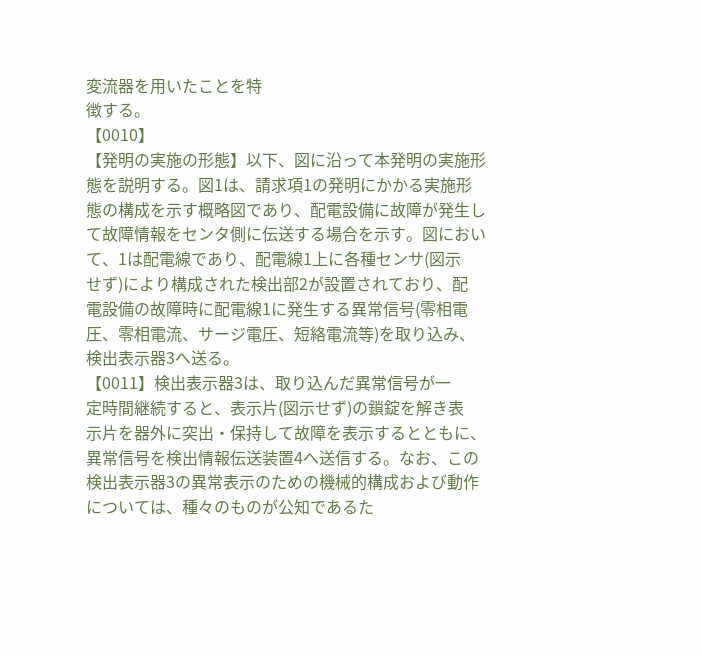変流器を用いたことを特
徴する。
【0010】
【発明の実施の形態】以下、図に沿って本発明の実施形
態を説明する。図1は、請求項1の発明にかかる実施形
態の構成を示す概略図であり、配電設備に故障が発生し
て故障情報をセンタ側に伝送する場合を示す。図におい
て、1は配電線であり、配電線1上に各種センサ(図示
せず)により構成された検出部2が設置されており、配
電設備の故障時に配電線1に発生する異常信号(零相電
圧、零相電流、サージ電圧、短絡電流等)を取り込み、
検出表示器3へ送る。
【0011】検出表示器3は、取り込んだ異常信号が一
定時間継続すると、表示片(図示せず)の鎖錠を解き表
示片を器外に突出・保持して故障を表示するとともに、
異常信号を検出情報伝送装置4へ送信する。なお、この
検出表示器3の異常表示のための機械的構成および動作
については、種々のものが公知であるた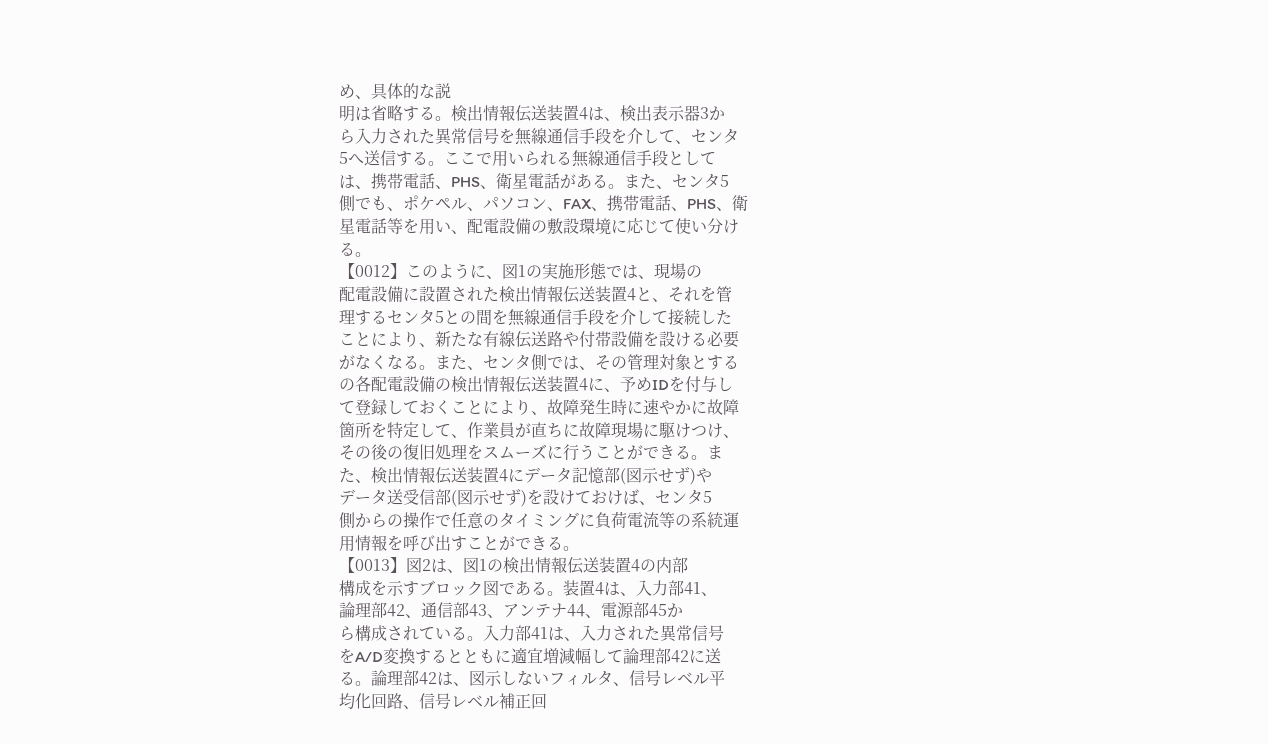め、具体的な説
明は省略する。検出情報伝送装置4は、検出表示器3か
ら入力された異常信号を無線通信手段を介して、センタ
5へ送信する。ここで用いられる無線通信手段として
は、携帯電話、PHS、衛星電話がある。また、センタ5
側でも、ポケペル、パソコン、FAX、携帯電話、PHS、衛
星電話等を用い、配電設備の敷設環境に応じて使い分け
る。
【0012】このように、図1の実施形態では、現場の
配電設備に設置された検出情報伝送装置4と、それを管
理するセンタ5との間を無線通信手段を介して接続した
ことにより、新たな有線伝送路や付帯設備を設ける必要
がなくなる。また、センタ側では、その管理対象とする
の各配電設備の検出情報伝送装置4に、予めIDを付与し
て登録しておくことにより、故障発生時に速やかに故障
箇所を特定して、作業員が直ちに故障現場に駆けつけ、
その後の復旧処理をスムーズに行うことができる。ま
た、検出情報伝送装置4にデータ記憶部(図示せず)や
データ送受信部(図示せず)を設けておけば、センタ5
側からの操作で任意のタイミングに負荷電流等の系統運
用情報を呼び出すことができる。
【0013】図2は、図1の検出情報伝送装置4の内部
構成を示すブロック図である。装置4は、入力部41、
論理部42、通信部43、アンテナ44、電源部45か
ら構成されている。入力部41は、入力された異常信号
をA/D変換するとともに適宜増減幅して論理部42に送
る。論理部42は、図示しないフィルタ、信号レベル平
均化回路、信号レベル補正回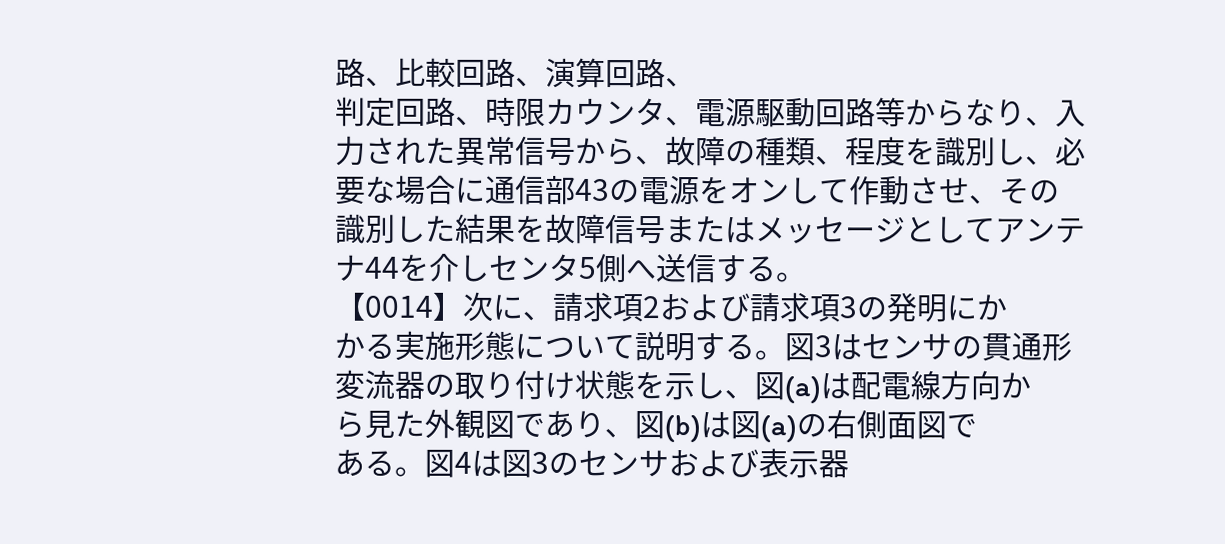路、比較回路、演算回路、
判定回路、時限カウンタ、電源駆動回路等からなり、入
力された異常信号から、故障の種類、程度を識別し、必
要な場合に通信部43の電源をオンして作動させ、その
識別した結果を故障信号またはメッセージとしてアンテ
ナ44を介しセンタ5側へ送信する。
【0014】次に、請求項2および請求項3の発明にか
かる実施形態について説明する。図3はセンサの貫通形
変流器の取り付け状態を示し、図(a)は配電線方向か
ら見た外観図であり、図(b)は図(a)の右側面図で
ある。図4は図3のセンサおよび表示器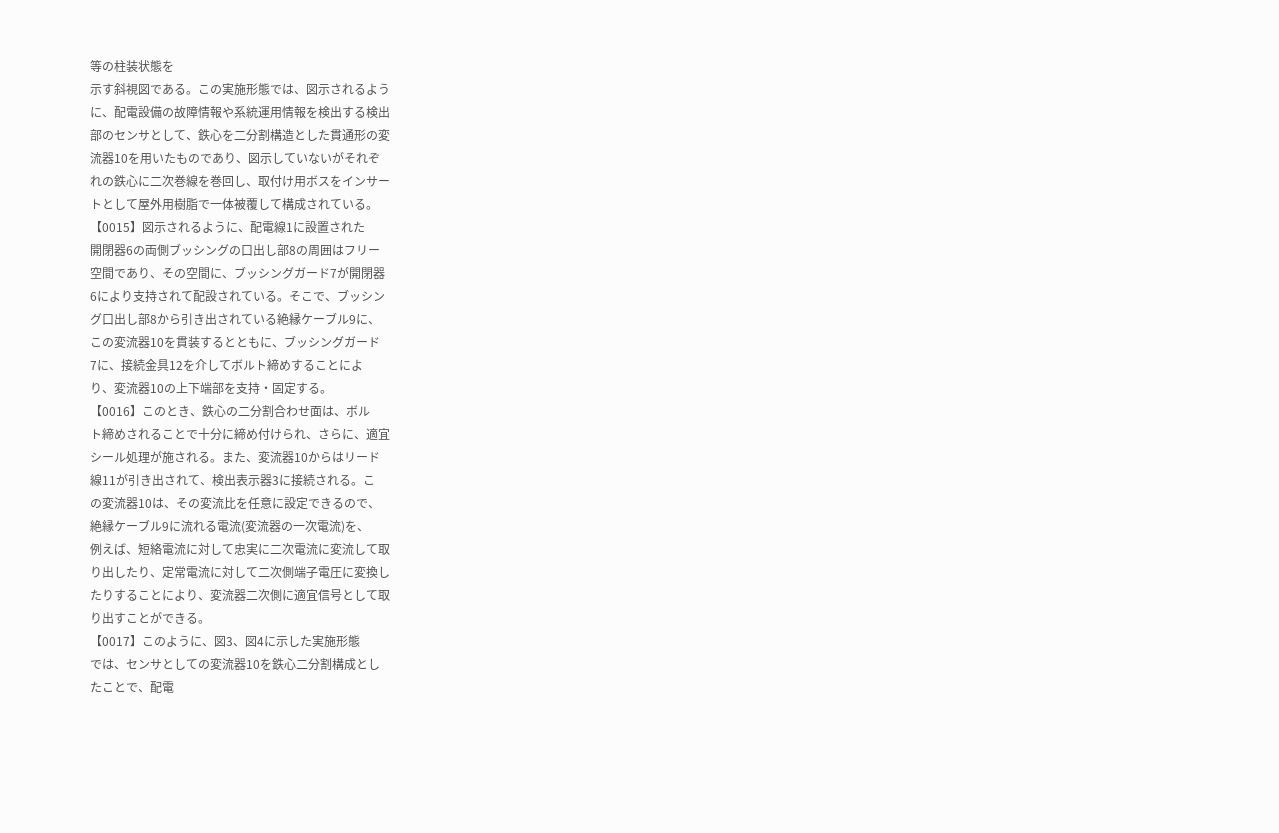等の柱装状態を
示す斜視図である。この実施形態では、図示されるよう
に、配電設備の故障情報や系統運用情報を検出する検出
部のセンサとして、鉄心を二分割構造とした貫通形の変
流器10を用いたものであり、図示していないがそれぞ
れの鉄心に二次巻線を巻回し、取付け用ボスをインサー
トとして屋外用樹脂で一体被覆して構成されている。
【0015】図示されるように、配電線1に設置された
開閉器6の両側ブッシングの口出し部8の周囲はフリー
空間であり、その空間に、ブッシングガード7が開閉器
6により支持されて配設されている。そこで、ブッシン
グ口出し部8から引き出されている絶縁ケーブル9に、
この変流器10を貫装するとともに、ブッシングガード
7に、接続金具12を介してボルト締めすることによ
り、変流器10の上下端部を支持・固定する。
【0016】このとき、鉄心の二分割合わせ面は、ボル
ト締めされることで十分に締め付けられ、さらに、適宜
シール処理が施される。また、変流器10からはリード
線11が引き出されて、検出表示器3に接続される。こ
の変流器10は、その変流比を任意に設定できるので、
絶縁ケーブル9に流れる電流(変流器の一次電流)を、
例えば、短絡電流に対して忠実に二次電流に変流して取
り出したり、定常電流に対して二次側端子電圧に変換し
たりすることにより、変流器二次側に適宜信号として取
り出すことができる。
【0017】このように、図3、図4に示した実施形態
では、センサとしての変流器10を鉄心二分割構成とし
たことで、配電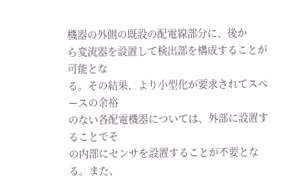機器の外側の既設の配電線部分に、後か
ら変流器を設置して検出部を構成することが可能とな
る。その結果、より小型化が要求されてスペースの余裕
のない各配電機器については、外部に設置することでそ
の内部にセンサを設置することが不要となる。また、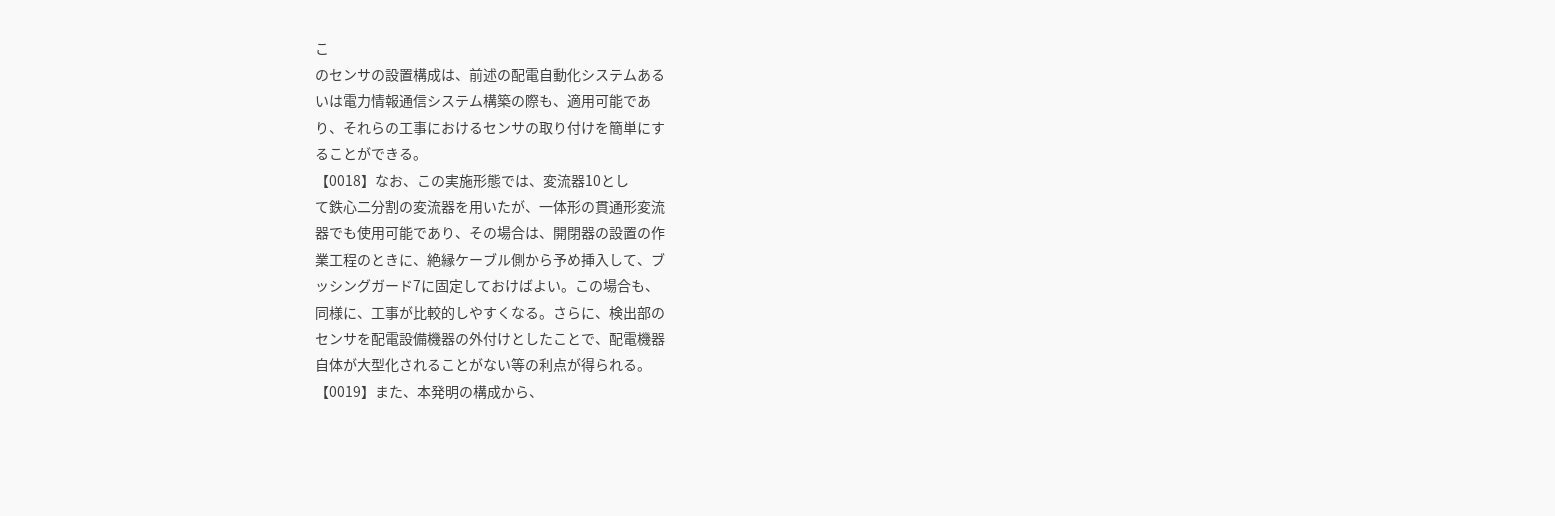こ
のセンサの設置構成は、前述の配電自動化システムある
いは電力情報通信システム構築の際も、適用可能であ
り、それらの工事におけるセンサの取り付けを簡単にす
ることができる。
【0018】なお、この実施形態では、変流器10とし
て鉄心二分割の変流器を用いたが、一体形の貫通形変流
器でも使用可能であり、その場合は、開閉器の設置の作
業工程のときに、絶縁ケーブル側から予め挿入して、ブ
ッシングガード7に固定しておけばよい。この場合も、
同様に、工事が比較的しやすくなる。さらに、検出部の
センサを配電設備機器の外付けとしたことで、配電機器
自体が大型化されることがない等の利点が得られる。
【0019】また、本発明の構成から、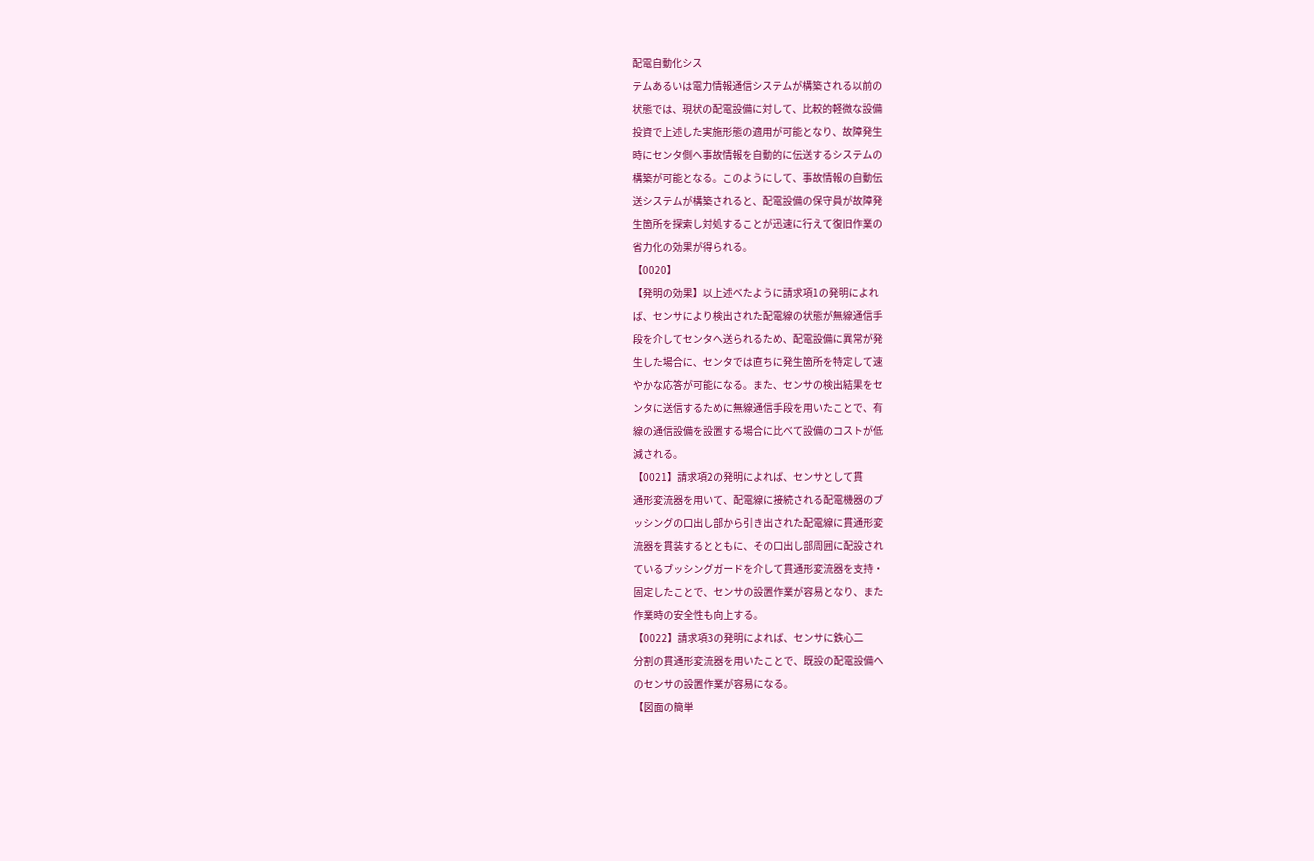配電自動化シス
テムあるいは電力情報通信システムが構築される以前の
状態では、現状の配電設備に対して、比較的軽微な設備
投資で上述した実施形態の適用が可能となり、故障発生
時にセンタ側へ事故情報を自動的に伝送するシステムの
構築が可能となる。このようにして、事故情報の自動伝
送システムが構築されると、配電設備の保守員が故障発
生箇所を探索し対処することが迅速に行えて復旧作業の
省力化の効果が得られる。
【0020】
【発明の効果】以上述べたように請求項1の発明によれ
ば、センサにより検出された配電線の状態が無線通信手
段を介してセンタへ送られるため、配電設備に異常が発
生した場合に、センタでは直ちに発生箇所を特定して速
やかな応答が可能になる。また、センサの検出結果をセ
ンタに送信するために無線通信手段を用いたことで、有
線の通信設備を設置する場合に比べて設備のコストが低
減される。
【0021】請求項2の発明によれば、センサとして貫
通形変流器を用いて、配電線に接続される配電機器のブ
ッシングの口出し部から引き出された配電線に貫通形変
流器を貫装するとともに、その口出し部周囲に配設され
ているブッシングガードを介して貫通形変流器を支持・
固定したことで、センサの設置作業が容易となり、また
作業時の安全性も向上する。
【0022】請求項3の発明によれば、センサに鉄心二
分割の貫通形変流器を用いたことで、既設の配電設備へ
のセンサの設置作業が容易になる。
【図面の簡単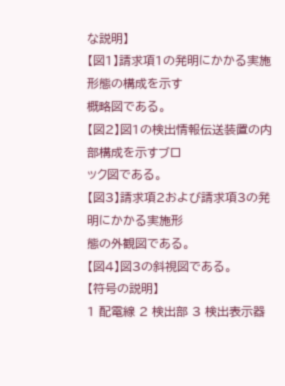な説明】
【図1】請求項1の発明にかかる実施形態の構成を示す
概略図である。
【図2】図1の検出情報伝送装置の内部構成を示すブロ
ック図である。
【図3】請求項2および請求項3の発明にかかる実施形
態の外観図である。
【図4】図3の斜視図である。
【符号の説明】
1 配電線 2 検出部 3 検出表示器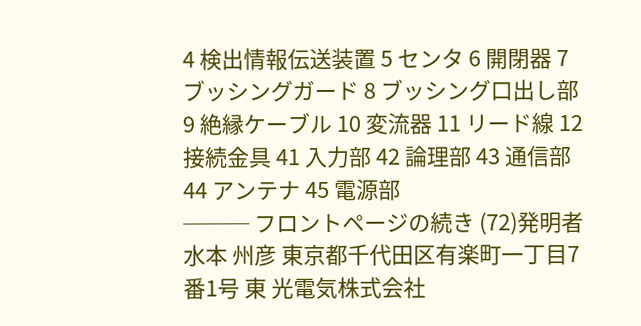4 検出情報伝送装置 5 センタ 6 開閉器 7 ブッシングガード 8 ブッシング口出し部 9 絶縁ケーブル 10 変流器 11 リード線 12 接続金具 41 入力部 42 論理部 43 通信部 44 アンテナ 45 電源部
─── フロントページの続き (72)発明者 水本 州彦 東京都千代田区有楽町一丁目7番1号 東 光電気株式会社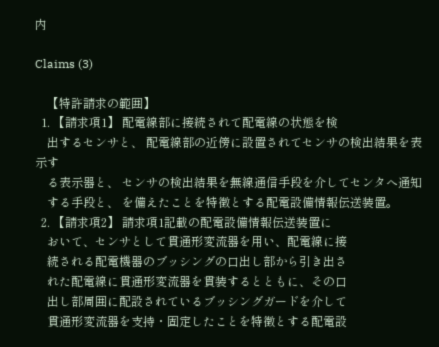内

Claims (3)

    【特許請求の範囲】
  1. 【請求項1】 配電線部に接続されて配電線の状態を検
    出するセンサと、 配電線部の近傍に設置されてセンサの検出結果を表示す
    る表示器と、 センサの検出結果を無線通信手段を介してセンタへ通知
    する手段と、 を備えたことを特徴とする配電設備情報伝送装置。
  2. 【請求項2】 請求項1記載の配電設備情報伝送装置に
    おいて、センサとして貫通形変流器を用い、配電線に接
    続される配電機器のブッシングの口出し部から引き出さ
    れた配電線に貫通形変流器を貫装するとともに、その口
    出し部周囲に配設されているブッシングガードを介して
    貫通形変流器を支持・固定したことを特徴とする配電設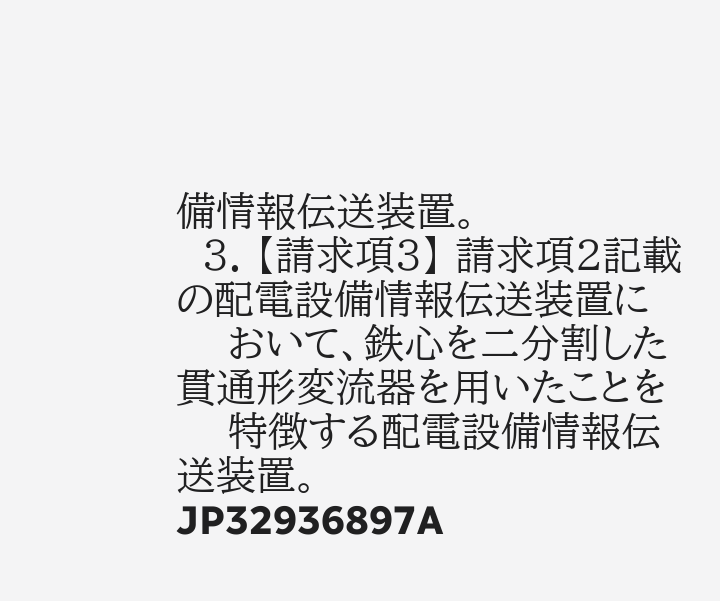備情報伝送装置。
  3. 【請求項3】 請求項2記載の配電設備情報伝送装置に
    おいて、鉄心を二分割した貫通形変流器を用いたことを
    特徴する配電設備情報伝送装置。
JP32936897A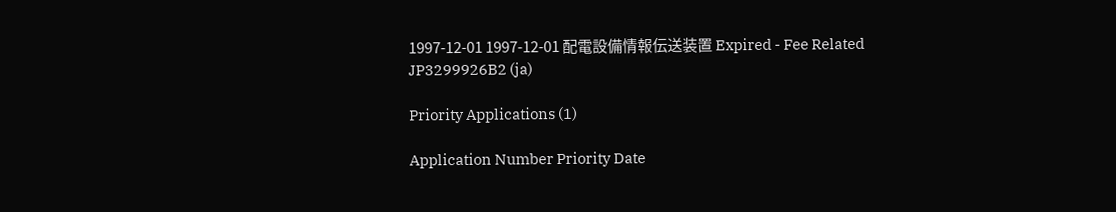1997-12-01 1997-12-01 配電設備情報伝送装置 Expired - Fee Related JP3299926B2 (ja)

Priority Applications (1)

Application Number Priority Date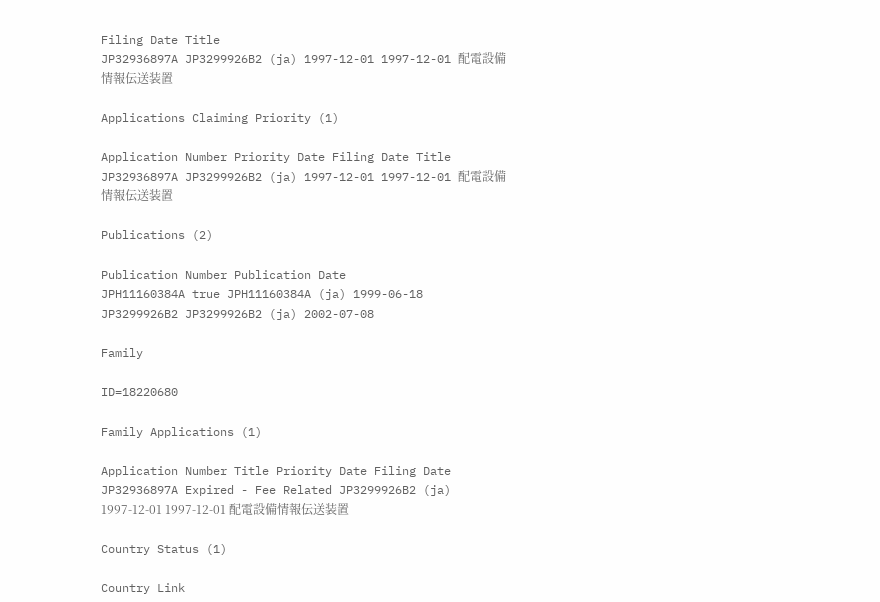Filing Date Title
JP32936897A JP3299926B2 (ja) 1997-12-01 1997-12-01 配電設備情報伝送装置

Applications Claiming Priority (1)

Application Number Priority Date Filing Date Title
JP32936897A JP3299926B2 (ja) 1997-12-01 1997-12-01 配電設備情報伝送装置

Publications (2)

Publication Number Publication Date
JPH11160384A true JPH11160384A (ja) 1999-06-18
JP3299926B2 JP3299926B2 (ja) 2002-07-08

Family

ID=18220680

Family Applications (1)

Application Number Title Priority Date Filing Date
JP32936897A Expired - Fee Related JP3299926B2 (ja) 1997-12-01 1997-12-01 配電設備情報伝送装置

Country Status (1)

Country Link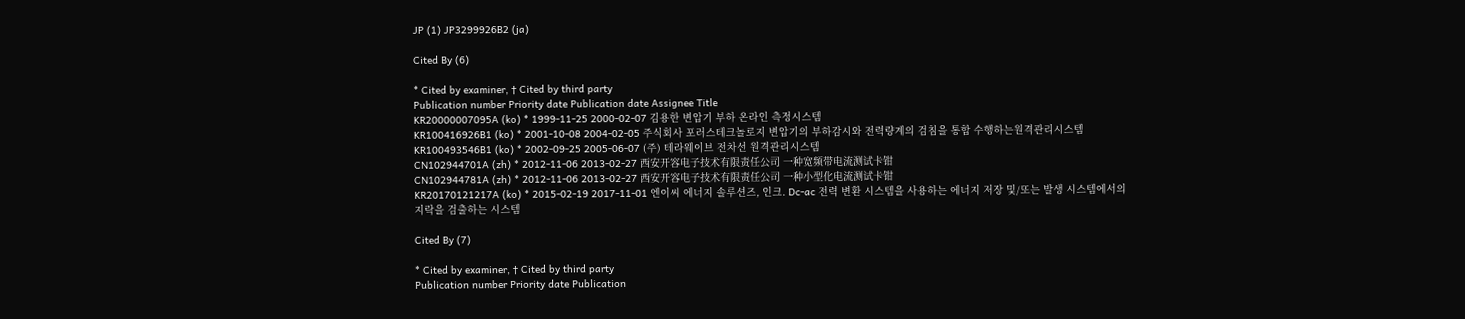JP (1) JP3299926B2 (ja)

Cited By (6)

* Cited by examiner, † Cited by third party
Publication number Priority date Publication date Assignee Title
KR20000007095A (ko) * 1999-11-25 2000-02-07 김용한 변압기 부하 온라인 측정시스템
KR100416926B1 (ko) * 2001-10-08 2004-02-05 주식회사 포러스테크놀로지 변압기의 부하감시와 전력량계의 검침을 통합 수행하는원격관리시스템
KR100493546B1 (ko) * 2002-09-25 2005-06-07 (주) 테라웨이브 전차선 원격관리시스템
CN102944701A (zh) * 2012-11-06 2013-02-27 西安开容电子技术有限责任公司 一种宽频带电流测试卡钳
CN102944781A (zh) * 2012-11-06 2013-02-27 西安开容电子技术有限责任公司 一种小型化电流测试卡钳
KR20170121217A (ko) * 2015-02-19 2017-11-01 엔이씨 에너지 솔루션즈, 인크. Dc-ac 전력 변환 시스템을 사용하는 에너지 저장 및/또는 발생 시스템에서의 지락을 검출하는 시스템

Cited By (7)

* Cited by examiner, † Cited by third party
Publication number Priority date Publication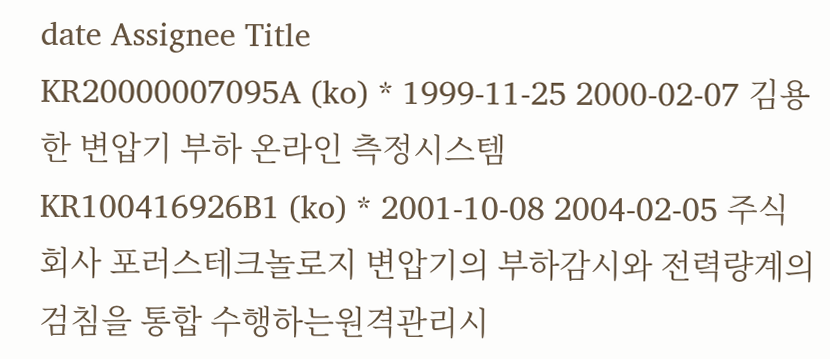date Assignee Title
KR20000007095A (ko) * 1999-11-25 2000-02-07 김용한 변압기 부하 온라인 측정시스템
KR100416926B1 (ko) * 2001-10-08 2004-02-05 주식회사 포러스테크놀로지 변압기의 부하감시와 전력량계의 검침을 통합 수행하는원격관리시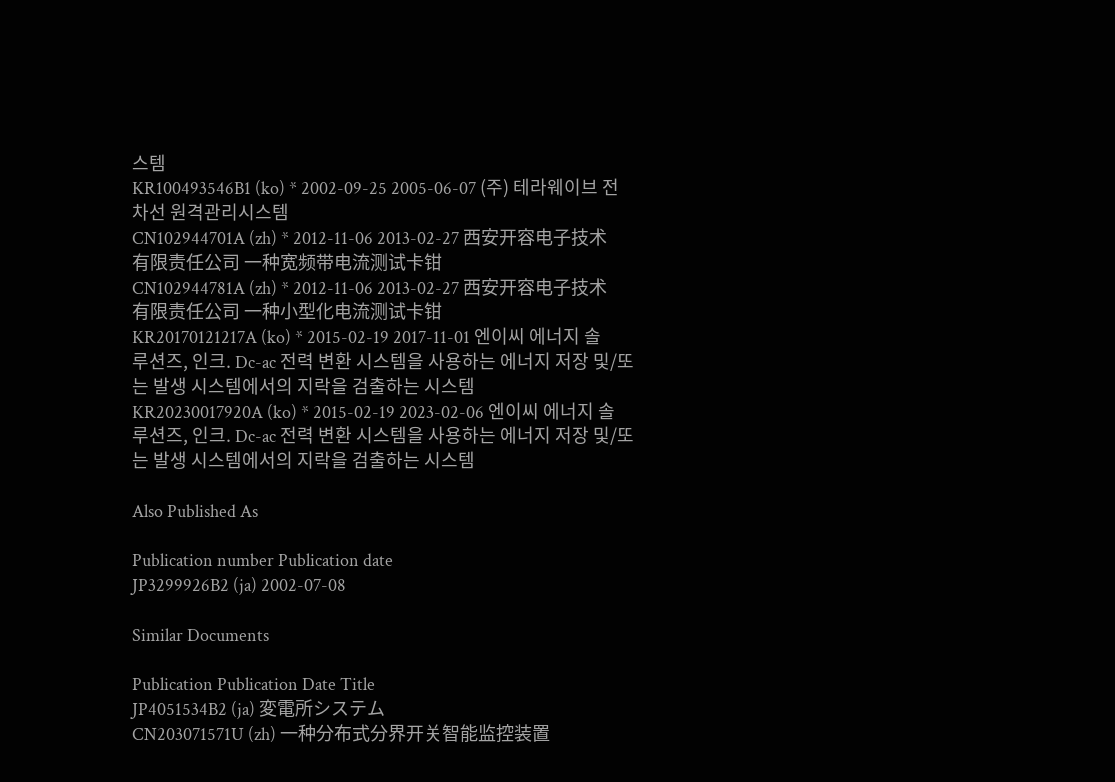스템
KR100493546B1 (ko) * 2002-09-25 2005-06-07 (주) 테라웨이브 전차선 원격관리시스템
CN102944701A (zh) * 2012-11-06 2013-02-27 西安开容电子技术有限责任公司 一种宽频带电流测试卡钳
CN102944781A (zh) * 2012-11-06 2013-02-27 西安开容电子技术有限责任公司 一种小型化电流测试卡钳
KR20170121217A (ko) * 2015-02-19 2017-11-01 엔이씨 에너지 솔루션즈, 인크. Dc-ac 전력 변환 시스템을 사용하는 에너지 저장 및/또는 발생 시스템에서의 지락을 검출하는 시스템
KR20230017920A (ko) * 2015-02-19 2023-02-06 엔이씨 에너지 솔루션즈, 인크. Dc-ac 전력 변환 시스템을 사용하는 에너지 저장 및/또는 발생 시스템에서의 지락을 검출하는 시스템

Also Published As

Publication number Publication date
JP3299926B2 (ja) 2002-07-08

Similar Documents

Publication Publication Date Title
JP4051534B2 (ja) 変電所システム
CN203071571U (zh) 一种分布式分界开关智能监控装置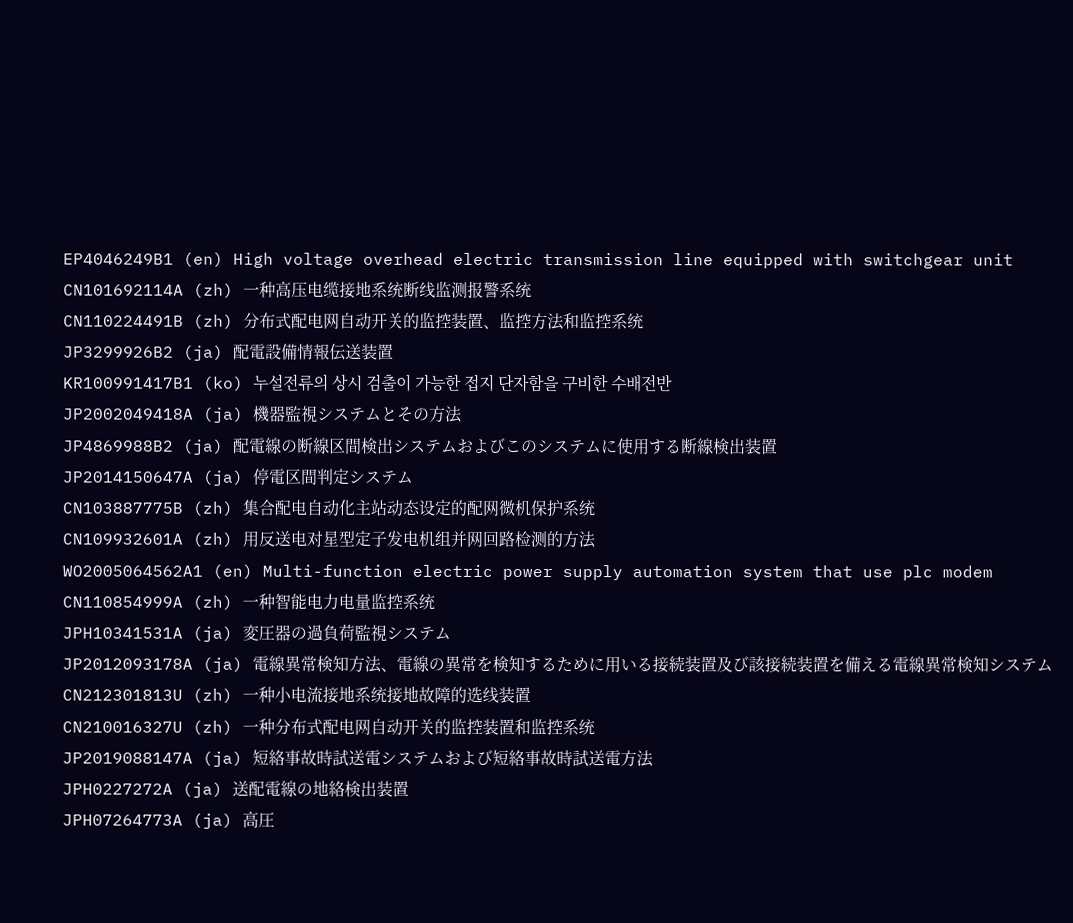EP4046249B1 (en) High voltage overhead electric transmission line equipped with switchgear unit
CN101692114A (zh) 一种高压电缆接地系统断线监测报警系统
CN110224491B (zh) 分布式配电网自动开关的监控装置、监控方法和监控系统
JP3299926B2 (ja) 配電設備情報伝送装置
KR100991417B1 (ko) 누설전류의 상시 검출이 가능한 접지 단자함을 구비한 수배전반
JP2002049418A (ja) 機器監視システムとその方法
JP4869988B2 (ja) 配電線の断線区間検出システムおよびこのシステムに使用する断線検出装置
JP2014150647A (ja) 停電区間判定システム
CN103887775B (zh) 集合配电自动化主站动态设定的配网微机保护系统
CN109932601A (zh) 用反送电对星型定子发电机组并网回路检测的方法
WO2005064562A1 (en) Multi-function electric power supply automation system that use plc modem
CN110854999A (zh) 一种智能电力电量监控系统
JPH10341531A (ja) 変圧器の過負荷監視システム
JP2012093178A (ja) 電線異常検知方法、電線の異常を検知するために用いる接続装置及び該接続装置を備える電線異常検知システム
CN212301813U (zh) 一种小电流接地系统接地故障的选线装置
CN210016327U (zh) 一种分布式配电网自动开关的监控装置和监控系统
JP2019088147A (ja) 短絡事故時試送電システムおよび短絡事故時試送電方法
JPH0227272A (ja) 送配電線の地絡検出装置
JPH07264773A (ja) 高圧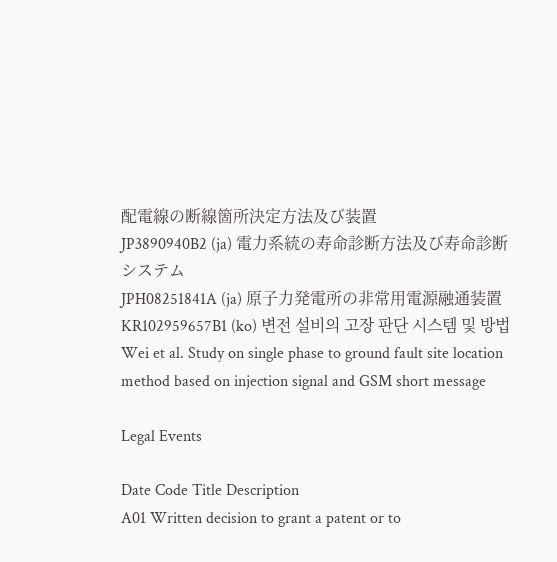配電線の断線箇所決定方法及び装置
JP3890940B2 (ja) 電力系統の寿命診断方法及び寿命診断システム
JPH08251841A (ja) 原子力発電所の非常用電源融通装置
KR102959657B1 (ko) 변전 설비의 고장 판단 시스템 및 방법
Wei et al. Study on single phase to ground fault site location method based on injection signal and GSM short message

Legal Events

Date Code Title Description
A01 Written decision to grant a patent or to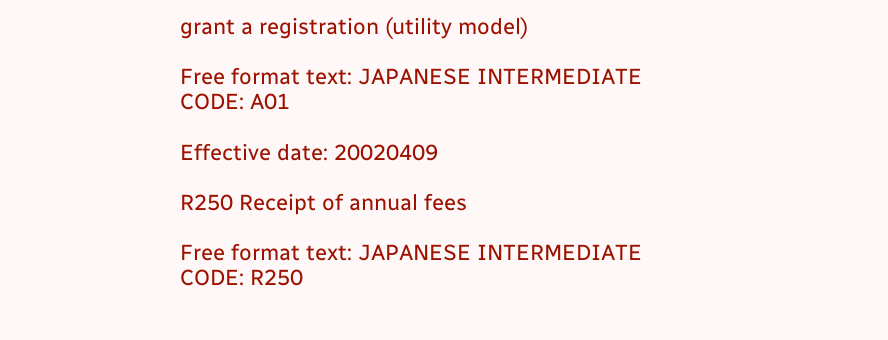grant a registration (utility model)

Free format text: JAPANESE INTERMEDIATE CODE: A01

Effective date: 20020409

R250 Receipt of annual fees

Free format text: JAPANESE INTERMEDIATE CODE: R250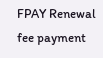FPAY Renewal fee payment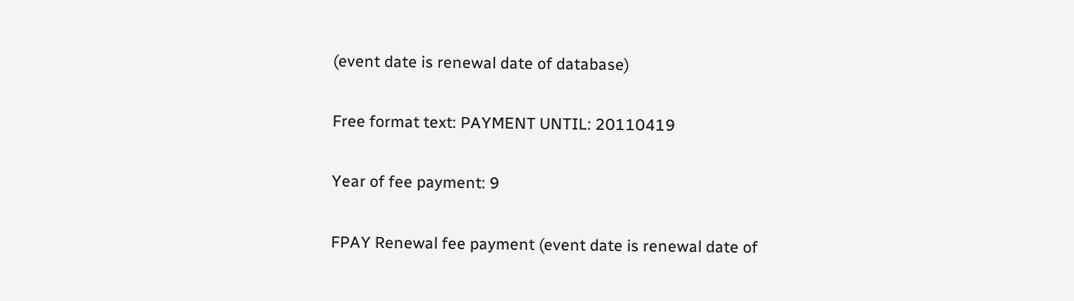(event date is renewal date of database)

Free format text: PAYMENT UNTIL: 20110419

Year of fee payment: 9

FPAY Renewal fee payment (event date is renewal date of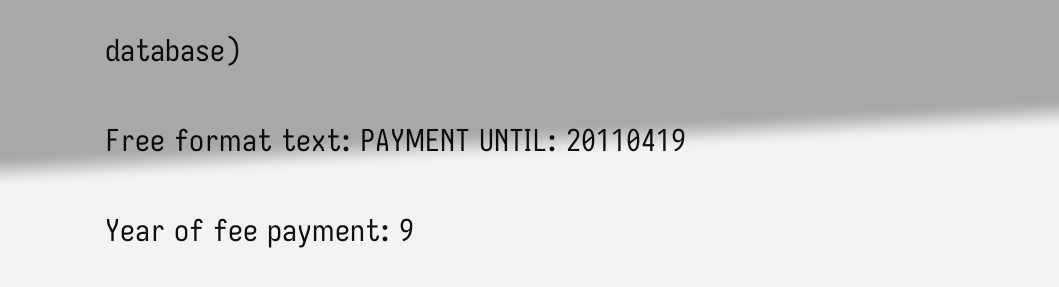database)

Free format text: PAYMENT UNTIL: 20110419

Year of fee payment: 9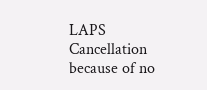LAPS Cancellation because of no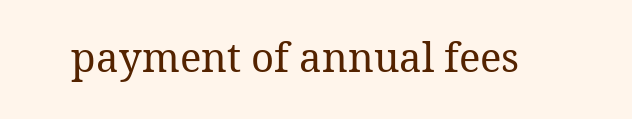payment of annual fees